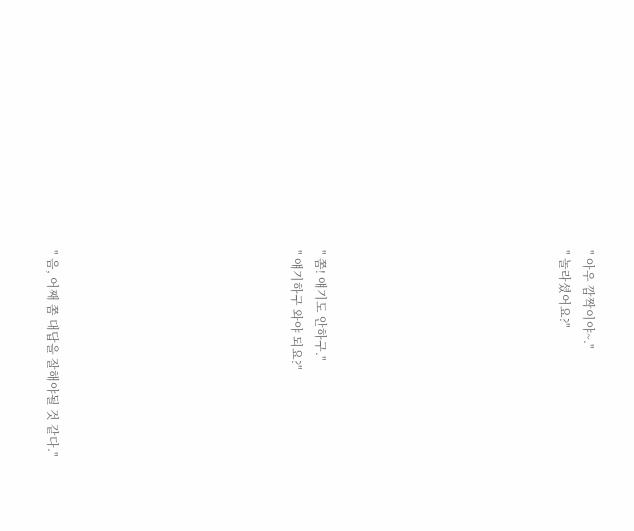" 아우 깜짝이야~."
" 놀라셨어요?"









" 쫌! 얘기도 안하구."
" 얘기하구 와야 되요?"









" 음, 어째 쫌 대답을 잘해야될 것 같다."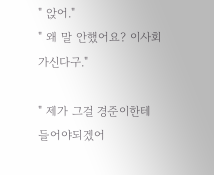" 앉어."
" 왜 말 안했어요? 이사회 가신다구."

" 제가 그걸 경준이한테 들어야되겠어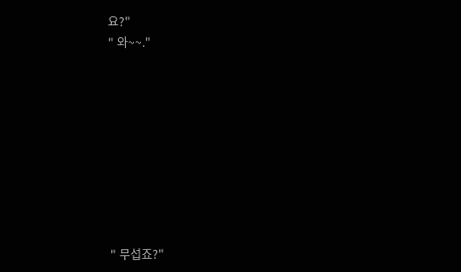요?"
" 와~~."









" 무섭죠?"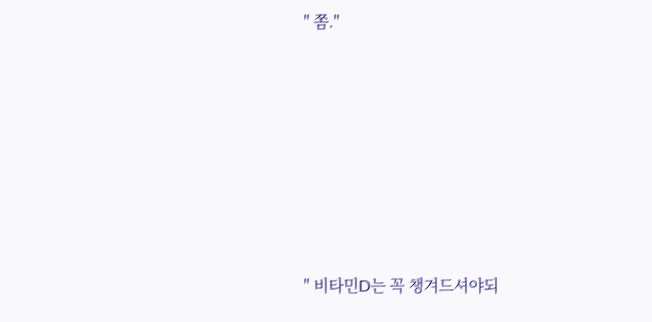" 쫌."









" 비타민D는 꼭 챙겨드셔야되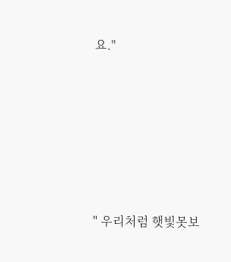요."







" 우리처럼 햇빛못보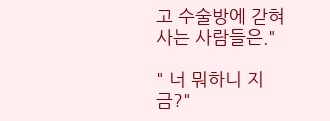고 수술방에 갇혀 사는 사람들은."

" 너 뭐하니 지금?"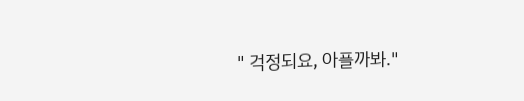" 걱정되요, 아플까봐."